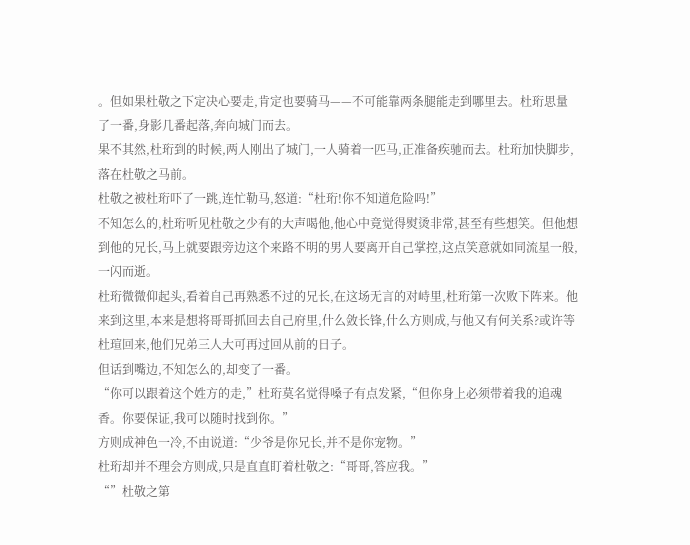。但如果杜敬之下定决心要走,肯定也要骑马——不可能靠两条腿能走到哪里去。杜珩思量了一番,身影几番起落,奔向城门而去。
果不其然,杜珩到的时候,两人刚出了城门,一人骑着一匹马,正准备疾驰而去。杜珩加快脚步,落在杜敬之马前。
杜敬之被杜珩吓了一跳,连忙勒马,怒道:“杜珩!你不知道危险吗!”
不知怎么的,杜珩听见杜敬之少有的大声喝他,他心中竟觉得熨烫非常,甚至有些想笑。但他想到他的兄长,马上就要跟旁边这个来路不明的男人要离开自己掌控,这点笑意就如同流星一般,一闪而逝。
杜珩微微仰起头,看着自己再熟悉不过的兄长,在这场无言的对峙里,杜珩第一次败下阵来。他来到这里,本来是想将哥哥抓回去自己府里,什么敛长锋,什么方则成,与他又有何关系?或许等杜瑄回来,他们兄弟三人大可再过回从前的日子。
但话到嘴边,不知怎么的,却变了一番。
“你可以跟着这个姓方的走,”杜珩莫名觉得嗓子有点发紧,“但你身上必须带着我的追魂香。你要保证,我可以随时找到你。”
方则成神色一冷,不由说道:“少爷是你兄长,并不是你宠物。”
杜珩却并不理会方则成,只是直直盯着杜敬之:“哥哥,答应我。”
“”杜敬之第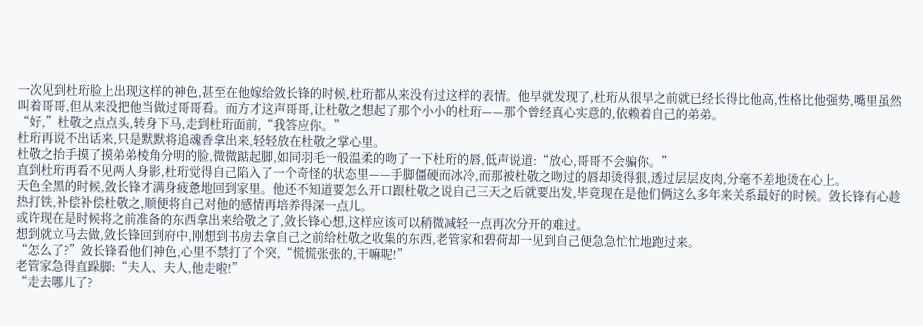一次见到杜珩脸上出现这样的神色,甚至在他嫁给敛长锋的时候,杜珩都从来没有过这样的表情。他早就发现了,杜珩从很早之前就已经长得比他高,性格比他强势,嘴里虽然叫着哥哥,但从来没把他当做过哥哥看。而方才这声哥哥,让杜敬之想起了那个小小的杜珩——那个曾经真心实意的,依赖着自己的弟弟。
“好,”杜敬之点点头,转身下马,走到杜珩面前,“我答应你。”
杜珩再说不出话来,只是默默将追魂香拿出来,轻轻放在杜敬之掌心里。
杜敬之抬手摸了摸弟弟棱角分明的脸,微微踮起脚,如同羽毛一般温柔的吻了一下杜珩的唇,低声说道:“放心,哥哥不会骗你。”
直到杜珩再看不见两人身影,杜珩觉得自己陷入了一个奇怪的状态里——手脚僵硬而冰冷,而那被杜敬之吻过的唇却烫得狠,透过层层皮肉,分毫不差地烫在心上。
天色全黑的时候,敛长锋才满身疲惫地回到家里。他还不知道要怎么开口跟杜敬之说自己三天之后就要出发,毕竟现在是他们俩这么多年来关系最好的时候。敛长锋有心趁热打铁,补偿补偿杜敬之,顺便将自己对他的感情再培养得深一点儿。
或许现在是时候将之前准备的东西拿出来给敬之了,敛长锋心想,这样应该可以稍微减轻一点再次分开的难过。
想到就立马去做,敛长锋回到府中,刚想到书房去拿自己之前给杜敬之收集的东西,老管家和碧荷却一见到自己便急急忙忙地跑过来。
“怎么了?”敛长锋看他们神色,心里不禁打了个突,“慌慌张张的,干嘛呢!”
老管家急得直跺脚:“夫人、夫人,他走啦!”
“走去哪儿了?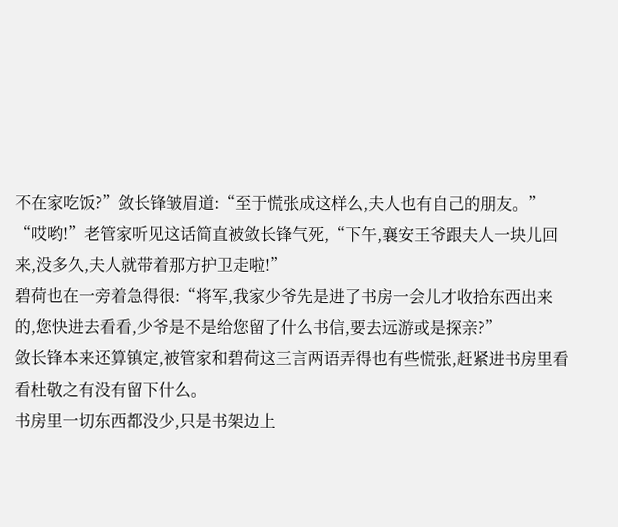不在家吃饭?”敛长锋皱眉道:“至于慌张成这样么,夫人也有自己的朋友。”
“哎哟!”老管家听见这话简直被敛长锋气死,“下午,襄安王爷跟夫人一块儿回来,没多久,夫人就带着那方护卫走啦!”
碧荷也在一旁着急得很:“将军,我家少爷先是进了书房一会儿才收拾东西出来的,您快进去看看,少爷是不是给您留了什么书信,要去远游或是探亲?”
敛长锋本来还算镇定,被管家和碧荷这三言两语弄得也有些慌张,赶紧进书房里看看杜敬之有没有留下什么。
书房里一切东西都没少,只是书架边上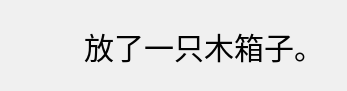放了一只木箱子。